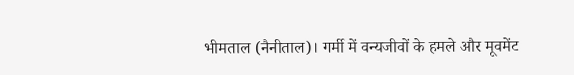भीमताल (नैनीताल)। गर्मी में वन्यजीवों के हमले और मूवमेंट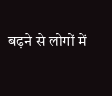बढ़ने से लोगों में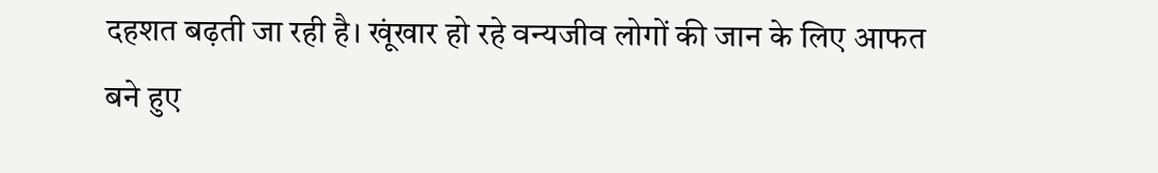दहशत बढ़ती जा रही है। खूंखार हो रहे वन्यजीव लोगों की जान के लिए आफत बने हुए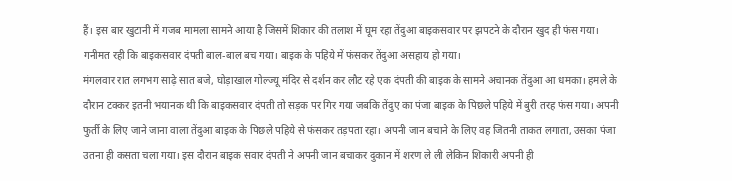हैं। इस बार खुटानी में गजब मामला सामने आया है जिसमें शिकार की तलाश में घूम रहा तेंदुआ बाइकसवार पर झपटने के दौरान खुद ही फंस गया। गनीमत रही कि बाइकसवार दंपती बाल-बाल बच गया। बाइक के पहिये में फंसकर तेंदुआ असहाय हो गया।
मंगलवार रात लगभग साढ़े सात बजे, घोड़ाखाल गोल्ज्यू मंदिर से दर्शन कर लौट रहे एक दंपती की बाइक के सामने अचानक तेंदुआ आ धमका। हमले के दौरान टक्कर इतनी भयानक थी कि बाइकसवार दंपती तो सड़क पर गिर गया जबकि तेंदुए का पंजा बाइक के पिछले पहिये में बुरी तरह फंस गया। अपनी फुर्ती के लिए जाने जाना वाला तेंदुआ बाइक के पिछले पहिये से फंसकर तड़पता रहा। अपनी जान बचाने के लिए वह जितनी ताकत लगाता, उसका पंजा उतना ही कसता चला गया। इस दौरान बाइक सवार दंपती ने अपनी जान बचाकर दुकान में शरण ले ली लेकिन शिकारी अपनी ही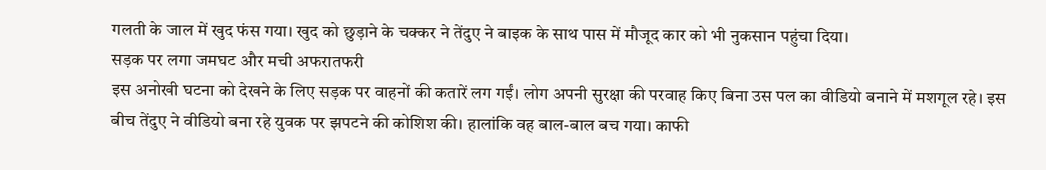गलती के जाल में खुद फंस गया। खुद को छुड़ाने के चक्कर ने तेंदुए ने बाइक के साथ पास में मौजूद कार को भी नुकसान पहुंचा दिया।
सड़क पर लगा जमघट और मची अफरातफरी
इस अनोखी घटना को देखने के लिए सड़क पर वाहनों की कतारें लग गईं। लोग अपनी सुरक्षा की परवाह किए बिना उस पल का वीडियो बनाने में मशगूल रहे। इस बीच तेंदुए ने वीडियो बना रहे युवक पर झपटने की कोशिश की। हालांकि वह बाल-बाल बच गया। काफी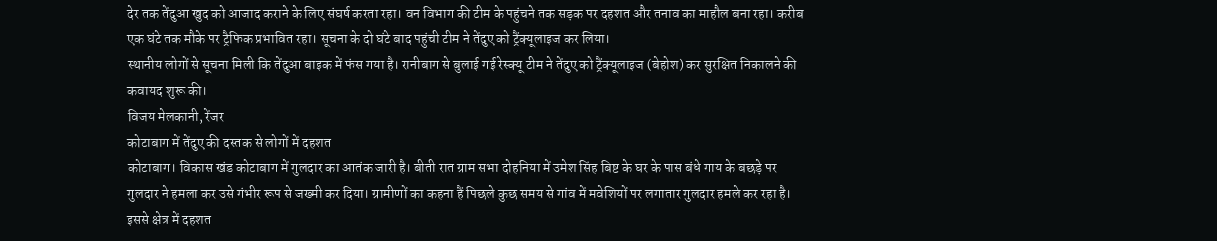देर तक तेंदुआ खुद को आजाद कराने के लिए संघर्ष करता रहा। वन विभाग की टीम के पहुंचने तक सड़क पर दहशत और तनाव का माहौल बना रहा। करीब एक घंटे तक मौके पर ट्रैफिक प्रभावित रहा। सूचना के दो घंटे बाद पहुंची टीम ने तेंदुए को ट्रैंक्यूलाइज कर लिया।
स्थानीय लोगों से सूचना मिली कि तेंदुआ बाइक में फंस गया है। रानीबाग से बुलाई गई रेस्क्यू टीम ने तेंदुए को ट्रैंक्यूलाइज (बेहोश) कर सुरक्षित निकालने की कवायद शुरू की।
विजय मेलकानी, रेंजर
कोटाबाग में तेंदुए की दस्तक से लोगों में दहशत
कोटाबाग। विकास खंड कोटाबाग में गुलदार का आतंक जारी है। बीती रात ग्राम सभा दोहनिया में उमेश सिंह बिष्ट के घर के पास बंधे गाय के बछड़े पर गुलदार ने हमला कर उसे गंभीर रूप से जख्मी कर दिया। ग्रामीणों का कहना हैं पिछले कुछ समय से गांव में मवेशियों पर लगातार गुलदार हमले कर रहा है। इससे क्षेत्र में दहशत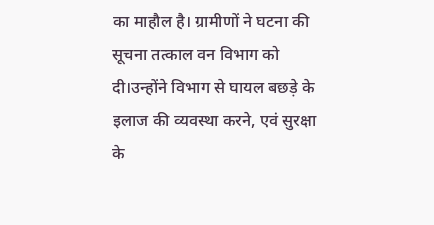का माहौल है। ग्रामीणों ने घटना की सूचना तत्काल वन विभाग को दी।उन्होंने विभाग से घायल बछड़े के इलाज की व्यवस्था करने, एवं सुरक्षा के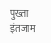पुख्ता इंतजाम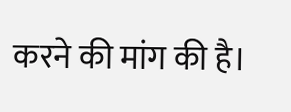करने की मांग की है।